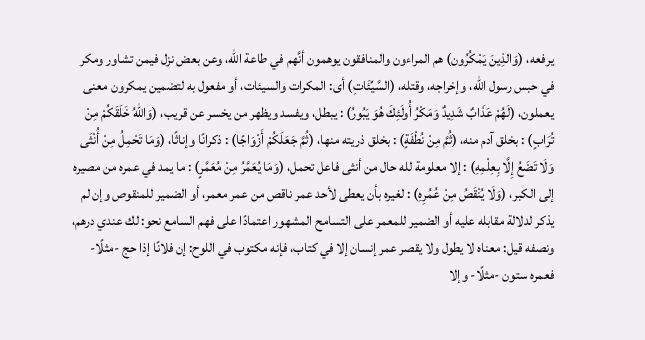يرفعه، (وَالذِينَ يَمْكُرُون) هم المراءون والمنافقون يوهمون أنَّهم في طاعة الله، وعن بعض نزل فيمن تشاور ومكر في حبس رسول الله، وإخراجه، وقتله، (السَّيِّئَاتِ) أى: المكرات والسيئات، أو مفعول به لتضمين يمكرون معنى يعملون، (لَهُمْ عَذَابٌ شَدِيدٌ وَمَكْرُ أُولَئِكَ هُوَ يَبُورُ) : يبطل، ويفسد ويظهر من يخسر عن قريب، (وَاللهُ خَلَقَكُمْ مِنْ تُرَابٍ) : بخلق آدم منه، (ثُمَّ مِنْ نُطْفَةٍ) : بخلق ذريته منها، (ثُمَّ جَعَلَكُمْ أَزْوَاجًا) : ذكرانًا وإناثًا، (وَمَا تَحْمِلُ مِنْ أُنْثَى وَلَا تَضَعُ إِلَّا بِعِلْمِهِ) : إلا معلومة لله حال من أنثى فاعل تحمل، (وَمَا يُعَمَّرُ مِنْ مُعَمَّرٍ) : ما يمد في عمره من مصيره إلى الكبر، (وَلَا يُنْقَصُ مِنْ عُمُرِهِ) : لغيره بأن يعطى لأحد عمر ناقص من عمر معمر، أو الضمير للمنقوص وإن لم يذكر لدلالة مقابله عليه أو الضمير للمعمر على التسامح المشهور اعتمادًا على فهم السامع نحو: لك عندي درهم، ونصفه قيل: معناه لا يطول ولا يقصر عمر إنسان إلا في كتاب، فإنه مكتوب في اللوح: إن فلانًا إذا حج -مثلًا- فعمره ستون -مثلًا- وإلا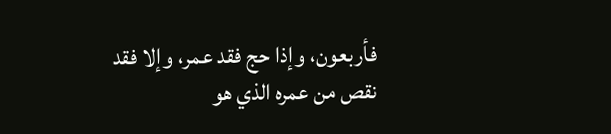فأربعون، وإذا حج فقد عمر، وإلا فقد نقص من عمره الذي هو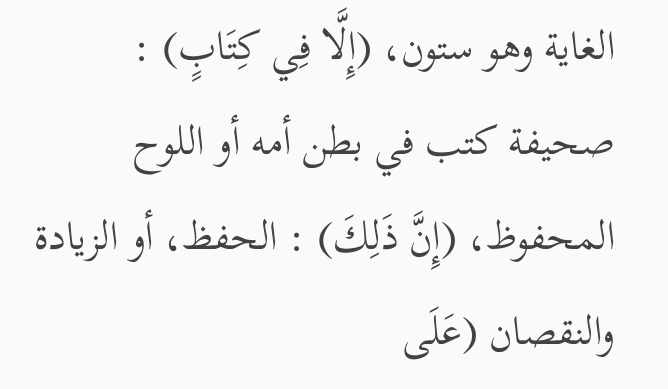الغاية وهو ستون، (إِلَّا فِي كِتَابٍ) : صحيفة كتب في بطن أمه أو اللوح المحفوظ، (إِنَّ ذَلِكَ) : الحفظ، أو الزيادة والنقصان (عَلَى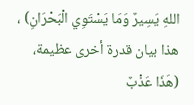اللهِ يَسِيرٌ وَمَا يَسْتَوِي الْبَحْرَانِ) ، هذا بيان قدرة أخرى عظيمة، (هَذَا عَذْبٌ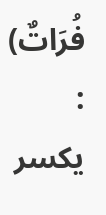فُرَاتٌ) : يكسر